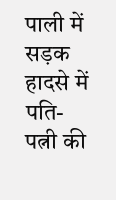पाली में सड़क हादसे में पति-पत्नी की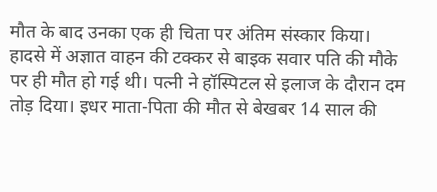मौत के बाद उनका एक ही चिता पर अंतिम संस्कार किया। हादसे में अज्ञात वाहन की टक्कर से बाइक सवार पति की मौके पर ही मौत हो गई थी। पत्नी ने हॉस्पिटल से इलाज के दौरान दम तोड़ दिया। इधर माता-पिता की मौत से बेखबर 14 साल की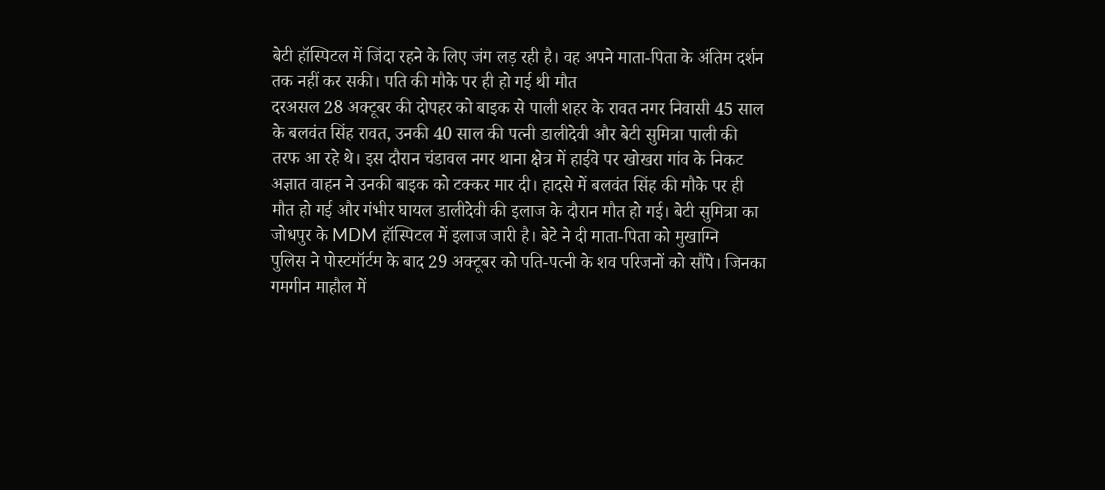बेटी हॉस्पिटल में जिंदा रहने के लिए जंग लड़ रही है। वह अपने माता-पिता के अंतिम दर्शन तक नहीं कर सकी। पति की मौके पर ही हो गई थी मौत
दरअसल 28 अक्टूबर की दोपहर को बाइक से पाली शहर के रावत नगर निवासी 45 साल के बलवंत सिंह रावत, उनकी 40 साल की पत्नी डालीदेवी और बेटी सुमित्रा पाली की तरफ आ रहे थे। इस दौरान चंडावल नगर थाना क्षेत्र में हाईवे पर खोखरा गांव के निकट अज्ञात वाहन ने उनकी बाइक को टक्कर मार दी। हादसे में बलवंत सिंह की मौके पर ही मौत हो गई और गंभीर घायल डालीदेवी की इलाज के दौरान मौत हो गई। बेटी सुमित्रा का जोधपुर के MDM हॉस्पिटल में इलाज जारी है। बेटे ने दी माता-पिता को मुखाग्नि
पुलिस ने पोस्टमॉर्टम के बाद 29 अक्टूबर को पति-पत्नी के शव परिजनों को सौंपे। जिनका गमगीन माहौल में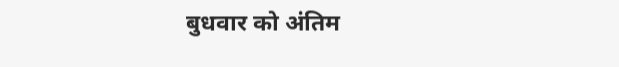बुधवार को अंतिम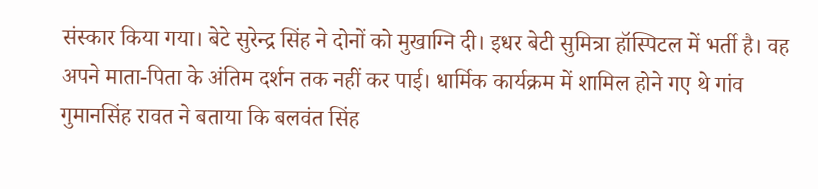संस्कार किया गया। बेटे सुरेन्द्र सिंह ने दोनों को मुखाग्नि दी। इधर बेटी सुमित्रा हॉस्पिटल में भर्ती है। वह अपने माता-पिता के अंतिम दर्शन तक नहीं कर पाई। धार्मिक कार्यक्रम में शामिल होने गए थे गांव
गुमानसिंह रावत ने बताया कि बलवंत सिंह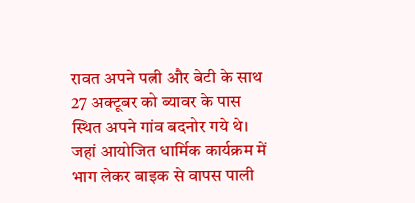रावत अपने पत्नी और बेटी के साथ 27 अक्टूबर को ब्यावर के पास स्थित अपने गांव बदनोर गये थे। जहां आयोजित धार्मिक कार्यक्रम में भाग लेकर बाइक से वापस पाली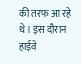की तरफ आ रहे थे। इस दौरान हाईवे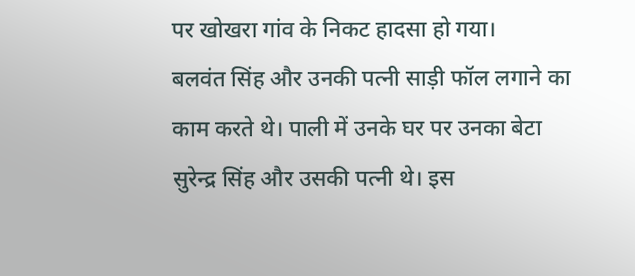पर खोखरा गांव के निकट हादसा हो गया।
बलवंत सिंह और उनकी पत्नी साड़ी फॉल लगाने का काम करते थे। पाली में उनके घर पर उनका बेटा सुरेन्द्र सिंह और उसकी पत्नी थे। इस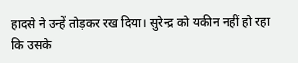हादसे ने उन्हें तोड़कर रख दिया। सुरेन्द्र को यकीन नहीं हो रहा कि उसके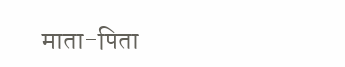माता-पिता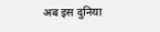अब इस दुनिया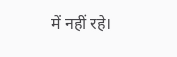में नहीं रहे।